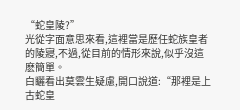“蛇皇陵?”
光從字面意思來看,這裡當是歷任蛇族皇者的陵寢,不過,從目前的情形來說,似乎沒這麽簡單。
白矖看出莫雲生疑慮,開口說道:“那裡是上古蛇皇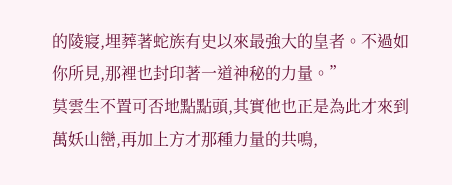的陵寢,埋葬著蛇族有史以來最強大的皇者。不過如你所見,那裡也封印著一道神秘的力量。”
莫雲生不置可否地點點頭,其實他也正是為此才來到萬妖山巒,再加上方才那種力量的共鳴,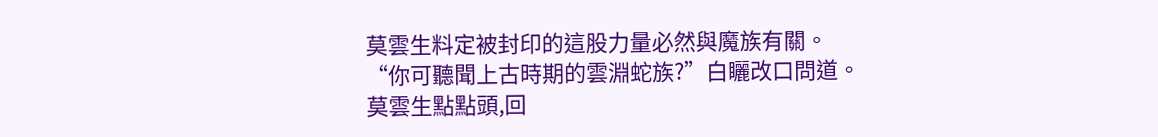莫雲生料定被封印的這股力量必然與魔族有關。
“你可聽聞上古時期的雲淵蛇族?”白矖改口問道。
莫雲生點點頭,回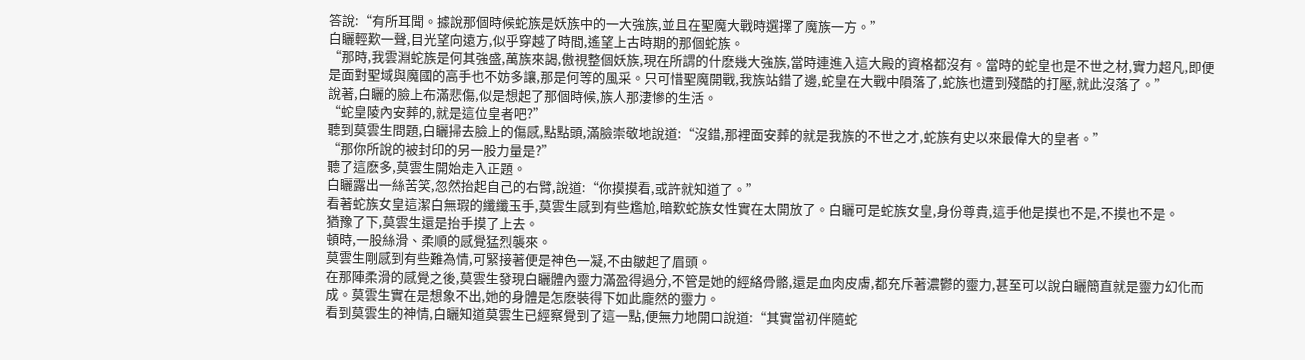答說:“有所耳聞。據說那個時候蛇族是妖族中的一大強族,並且在聖魔大戰時選擇了魔族一方。”
白矖輕歎一聲,目光望向遠方,似乎穿越了時間,遙望上古時期的那個蛇族。
“那時,我雲淵蛇族是何其強盛,萬族來謁,傲視整個妖族,現在所謂的什麽幾大強族,當時連進入這大殿的資格都沒有。當時的蛇皇也是不世之材,實力超凡,即便是面對聖域與魔國的高手也不妨多讓,那是何等的風采。只可惜聖魔開戰,我族站錯了邊,蛇皇在大戰中隕落了,蛇族也遭到殘酷的打壓,就此沒落了。”
說著,白矖的臉上布滿悲傷,似是想起了那個時候,族人那淒慘的生活。
“蛇皇陵內安葬的,就是這位皇者吧?”
聽到莫雲生問題,白矖掃去臉上的傷感,點點頭,滿臉崇敬地說道:“沒錯,那裡面安葬的就是我族的不世之才,蛇族有史以來最偉大的皇者。”
“那你所說的被封印的另一股力量是?”
聽了這麽多,莫雲生開始走入正題。
白矖露出一絲苦笑,忽然抬起自己的右臂,說道:“你摸摸看,或許就知道了。”
看著蛇族女皇這潔白無瑕的纖纖玉手,莫雲生感到有些尷尬,暗歎蛇族女性實在太開放了。白矖可是蛇族女皇,身份尊貴,這手他是摸也不是,不摸也不是。
猶豫了下,莫雲生還是抬手摸了上去。
頓時,一股絲滑、柔順的感覺猛烈襲來。
莫雲生剛感到有些難為情,可緊接著便是神色一凝,不由皺起了眉頭。
在那陣柔滑的感覺之後,莫雲生發現白矖體內靈力滿盈得過分,不管是她的經絡骨骼,還是血肉皮膚,都充斥著濃鬱的靈力,甚至可以說白矖簡直就是靈力幻化而成。莫雲生實在是想象不出,她的身體是怎麽裝得下如此龐然的靈力。
看到莫雲生的神情,白矖知道莫雲生已經察覺到了這一點,便無力地開口說道:“其實當初伴隨蛇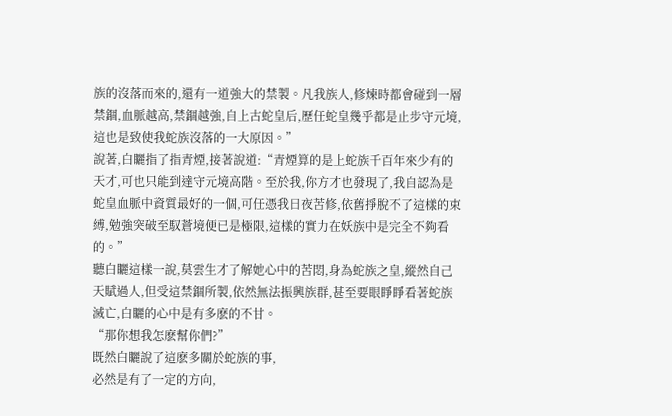族的沒落而來的,還有一道強大的禁製。凡我族人,修煉時都會碰到一層禁錮,血脈越高,禁錮越強,自上古蛇皇后,歷任蛇皇幾乎都是止步守元境,這也是致使我蛇族沒落的一大原因。”
說著,白矖指了指青煙,接著說道:“青煙算的是上蛇族千百年來少有的天才,可也只能到達守元境高階。至於我,你方才也發現了,我自認為是蛇皇血脈中資質最好的一個,可任憑我日夜苦修,依舊掙脫不了這樣的束縛,勉強突破至馭蒼境便已是極限,這樣的實力在妖族中是完全不夠看的。”
聽白矖這樣一說,莫雲生才了解她心中的苦悶,身為蛇族之皇,縱然自己天賦過人,但受這禁錮所製,依然無法振興族群,甚至要眼睜睜看著蛇族滅亡,白矖的心中是有多麽的不甘。
“那你想我怎麽幫你們?”
既然白矖說了這麽多關於蛇族的事,
必然是有了一定的方向,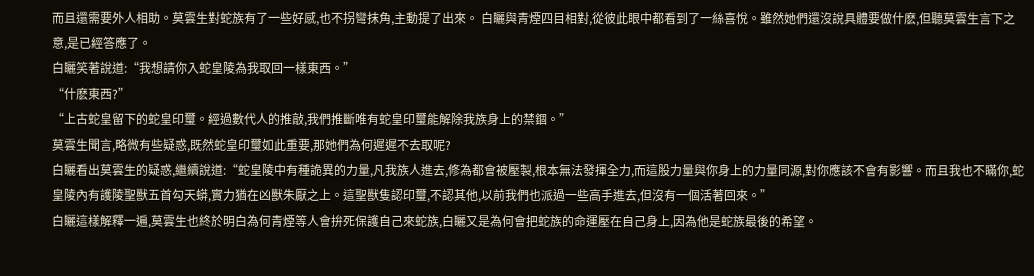而且還需要外人相助。莫雲生對蛇族有了一些好感,也不拐彎抹角,主動提了出來。 白矖與青煙四目相對,從彼此眼中都看到了一絲喜悅。雖然她們還沒說具體要做什麽,但聽莫雲生言下之意,是已經答應了。
白矖笑著說道:“我想請你入蛇皇陵為我取回一樣東西。”
“什麽東西?”
“上古蛇皇留下的蛇皇印璽。經過數代人的推敲,我們推斷唯有蛇皇印璽能解除我族身上的禁錮。”
莫雲生聞言,略微有些疑惑,既然蛇皇印璽如此重要,那她們為何遲遲不去取呢?
白矖看出莫雲生的疑惑,繼續說道:“蛇皇陵中有種詭異的力量,凡我族人進去,修為都會被壓製,根本無法發揮全力,而這股力量與你身上的力量同源,對你應該不會有影響。而且我也不瞞你,蛇皇陵內有護陵聖獸五首勾天蟒,實力猶在凶獸朱厭之上。這聖獸隻認印璽,不認其他,以前我們也派過一些高手進去,但沒有一個活著回來。”
白矖這樣解釋一遍,莫雲生也終於明白為何青煙等人會拚死保護自己來蛇族,白矖又是為何會把蛇族的命運壓在自己身上,因為他是蛇族最後的希望。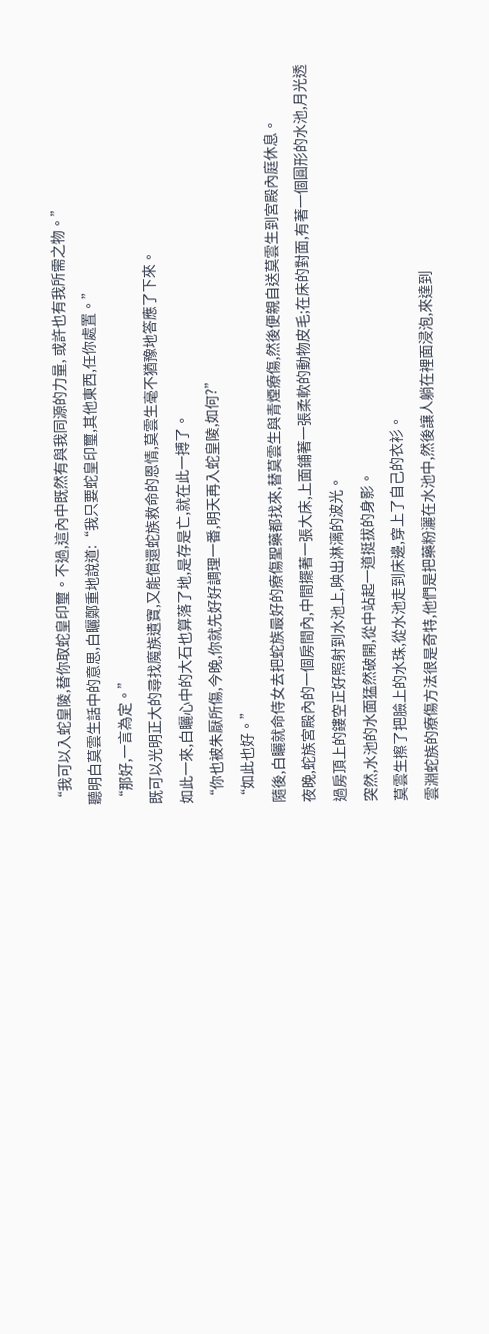“我可以入蛇皇陵,替你取蛇皇印璽。不過,這內中既然有與我同源的力量, 或許也有我所需之物。”
聽明白莫雲生話中的意思,白矖鄭重地說道:“我只要蛇皇印璽,其他東西,任你處置。”
“那好,一言為定。”
既可以光明正大的尋找魔族遺寶,又能償還蛇族救命的恩情,莫雲生毫不猶豫地答應了下來。
如此一來,白矖心中的大石也算落了地,是存是亡,就在此一搏了。
“你也被朱厭所傷,今晚,你就先好好調理一番,明天再入蛇皇陵,如何?”
“如此也好。”
隨後,白矖就命侍女去把蛇族最好的療傷聖藥都找來,替莫雲生與青煙療傷,然後便親自送莫雲生到宮殿內庭休息。
夜晚,蛇族宮殿內的一個房間內,中間擺著一張大床,上面鋪著一張柔軟的動物皮毛;在床的對面,有著一個圓形的水池,月光透過房頂上的鏤空正好照射到水池上,映出淋漓的波光。
突然,水池的水面猛然破開,從中站起一道挺拔的身影。
莫雲生擦了把臉上的水珠,從水池走到床邊,穿上了自己的衣衫。
雲淵蛇族的療傷方法很是奇特,他們是把藥粉灑在水池中,然後讓人躺在裡面浸泡,來達到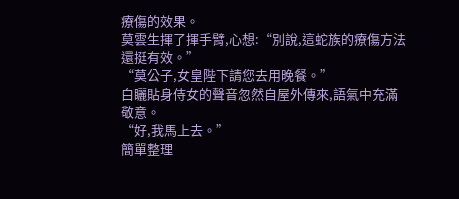療傷的效果。
莫雲生揮了揮手臂,心想:“別說,這蛇族的療傷方法還挺有效。”
“莫公子,女皇陛下請您去用晚餐。”
白矖貼身侍女的聲音忽然自屋外傳來,語氣中充滿敬意。
“好,我馬上去。”
簡單整理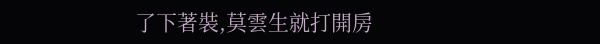了下著裝,莫雲生就打開房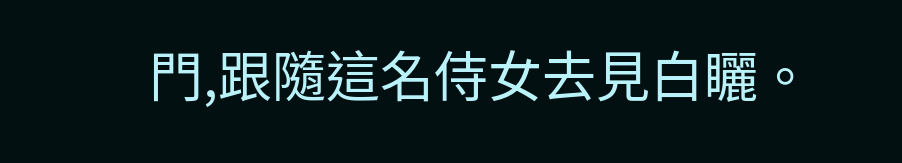門,跟隨這名侍女去見白矖。